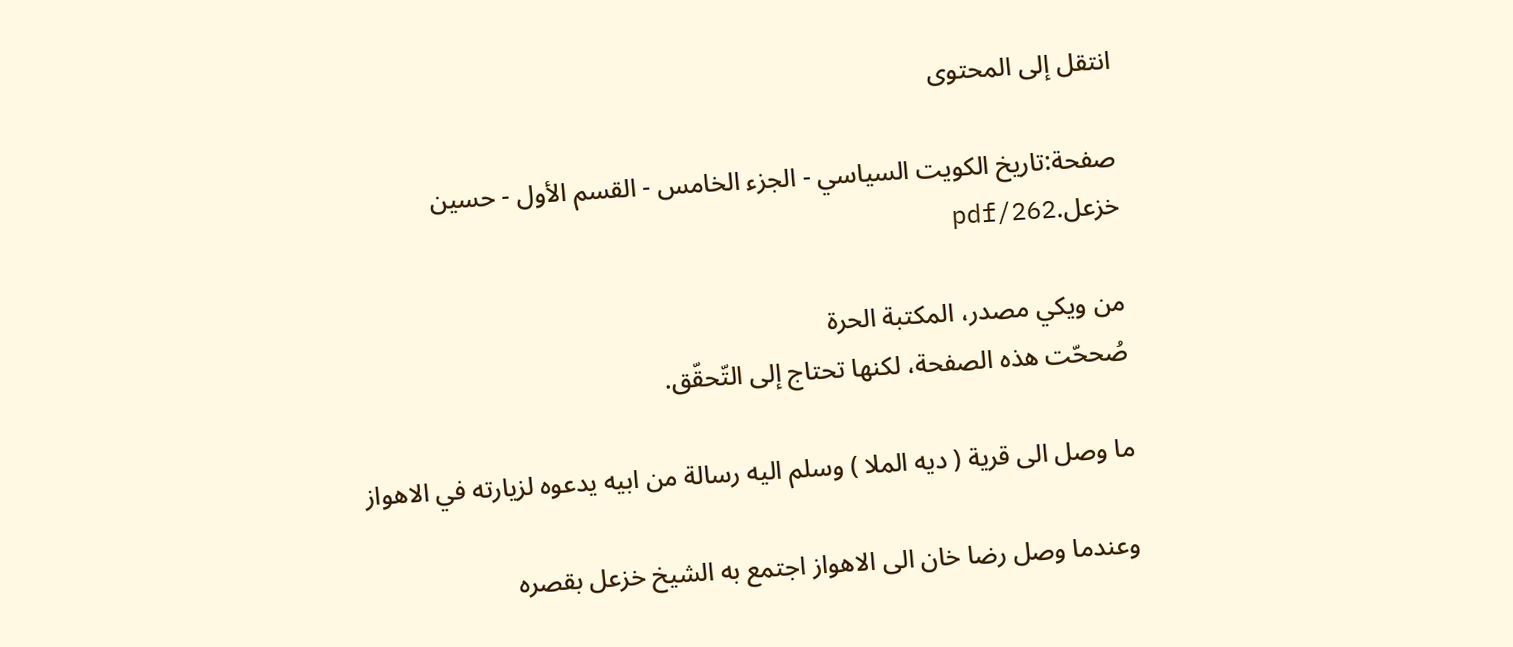انتقل إلى المحتوى

صفحة:تاريخ الكويت السياسي - الجزء الخامس - القسم الأول - حسين خزعل.pdf/262

من ويكي مصدر، المكتبة الحرة
صُححّت هذه الصفحة، لكنها تحتاج إلى التّحقّق.

ما وصل الى قرية ( ديه الملا ) وسلم اليه رسالة من ابيه يدعوه لزيارته في الاهواز

وعندما وصل رضا خان الى الاهواز اجتمع به الشيخ خزعل بقصره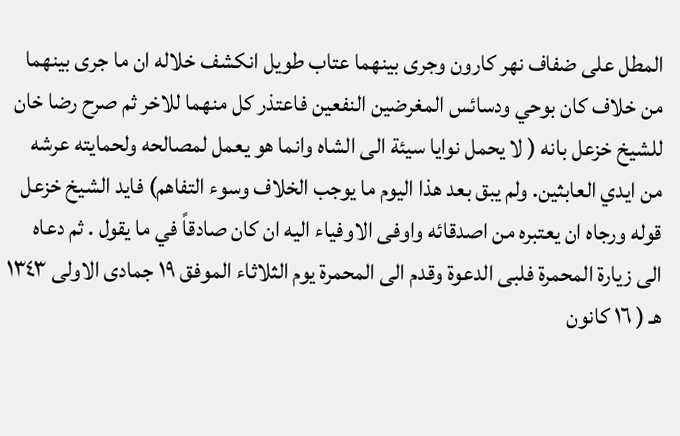المطل على ضفاف نهر کارون وجرى بينهما عتاب طويل انكشف خلاله ان ما جرى بينهما من خلاف كان بوحي ودسائس المغرضين النفعين فاعتذر كل منهما للاخر ثم صرح رضا خان للشيخ خزعل بانه ( لا يحمل نوايا سيئة الى الشاه وانما هو يعمل لمصالحه ولحمايته عرشه من ايدي العابثين. ولم يبق بعد هذا اليوم ما يوجب الخلاف وسوء التفاهم) فايد الشيخ خزعل قوله ورجاه ان يعتبره من اصدقائه واوفى الاوفياء اليه ان كان صادقاً في ما يقول . ثم دعاه الى زيارة المحمرة فلبى الدعوة وقدم الى المحمرة يوم الثلاثاء الموفق ١٩ جمادى الاولى ١٣٤٣ هـ ( ١٦ كانون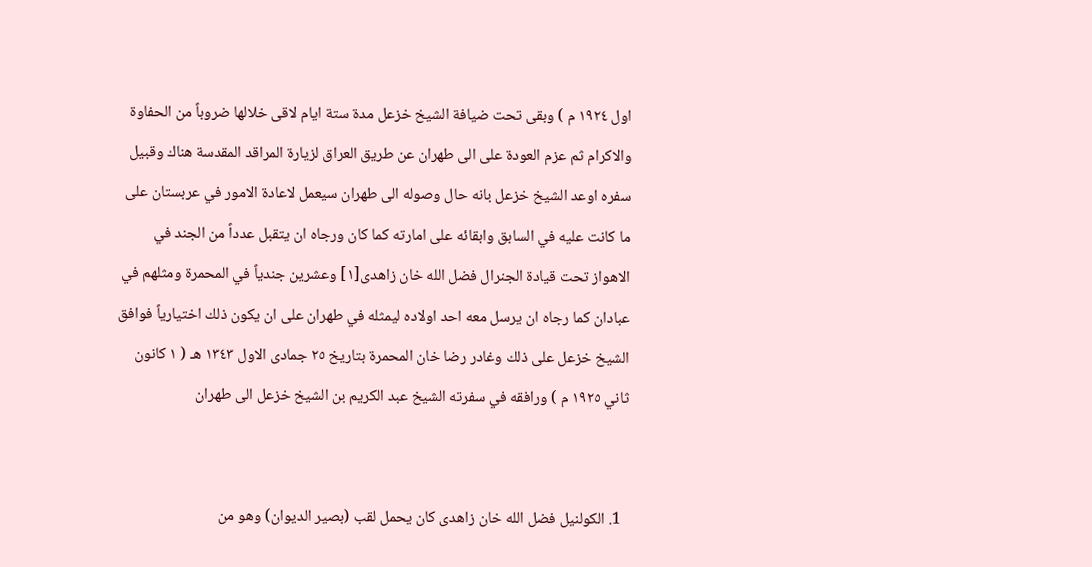اول ١٩٢٤ م ) وبقى تحت ضيافة الشيخ خزعل مدة ستة ايام لاقى خلالها ضروباً من الحفاوة والاكرام ثم عزم العودة على الى طهران عن طريق العراق لزيارة المراقد المقدسة هناك وقبيل سفره اوعد الشيخ خزعل بانه حال وصوله الى طهران سيعمل لاعادة الامور في عربستان على ما كانت عليه في السابق وابقائه على امارته كما كان ورجاه ان يتقبل عدداً من الجند في الاهواز تحت قيادة الجنرال فضل الله خان زاهدی[١] وعشرين جندياً في المحمرة ومثلهم في عبادان كما رجاه ان يرسل معه احد اولاده ليمثله في طهران على ان يكون ذلك اختيارياً فوافق الشيخ خزعل على ذلك وغادر رضا خان المحمرة بتاريخ ٢٥ جمادى الاول ١٣٤٣ هـ ( ١ كانون ثاني ١٩٢٥ م ) ورافقه في سفرته الشيخ عبد الكريم بن الشيخ خزعل الى طهران


  1. الكولنيل فضل الله خان زاهدى كان يحمل لقب (بصير الديوان) وهو من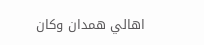اهالي همدان وكان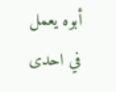أبوه يعمل في احدى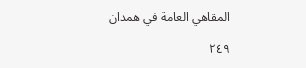المقاهي العامة في همدان

٢٤٩